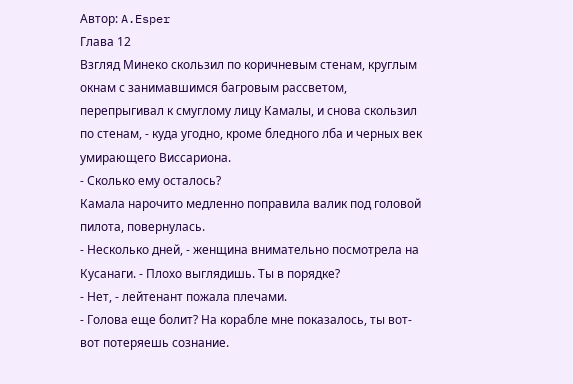Автор: A.Esper
Глава 12
Взгляд Минеко скользил по коричневым стенам, круглым окнам с занимавшимся багровым рассветом, перепрыгивал к смуглому лицу Камалы, и снова скользил по стенам, - куда угодно, кроме бледного лба и черных век умирающего Виссариона.
- Сколько ему осталось?
Камала нарочито медленно поправила валик под головой пилота, повернулась.
- Несколько дней, - женщина внимательно посмотрела на Кусанаги. - Плохо выглядишь. Ты в порядке?
- Нет, - лейтенант пожала плечами.
- Голова еще болит? На корабле мне показалось, ты вот-вот потеряешь сознание.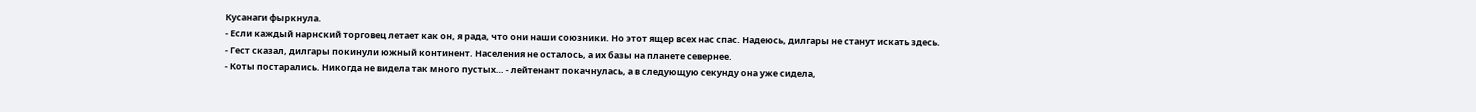Кусанаги фыркнула.
- Если каждый нарнский торговец летает как он, я рада, что они наши союзники. Но этот ящер всех нас спас. Надеюсь, дилгары не станут искать здесь.
- Гест сказал, дилгары покинули южный континент. Населения не осталось, а их базы на планете севернее.
- Коты постарались. Никогда не видела так много пустых… - лейтенант покачнулась, а в следующую секунду она уже сидела,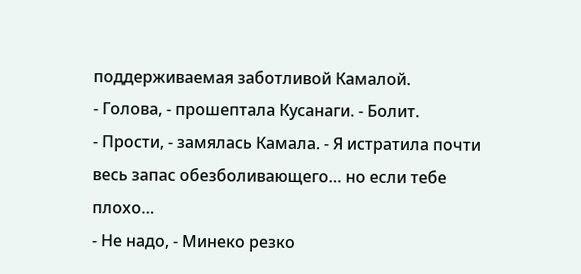поддерживаемая заботливой Камалой.
- Голова, - прошептала Кусанаги. - Болит.
- Прости, - замялась Камала. - Я истратила почти весь запас обезболивающего… но если тебе плохо…
- Не надо, - Минеко резко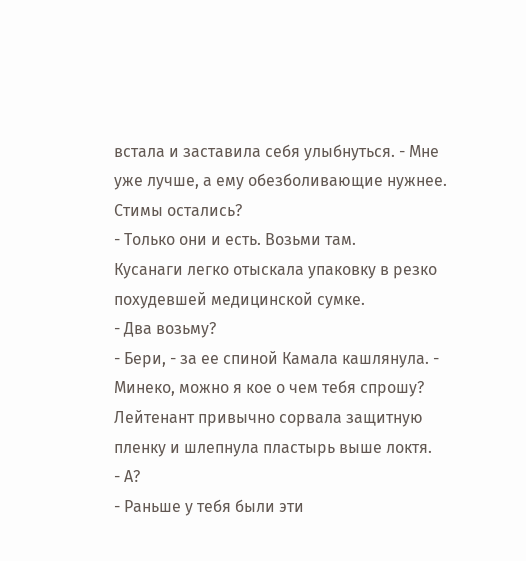встала и заставила себя улыбнуться. - Мне уже лучше, а ему обезболивающие нужнее. Стимы остались?
- Только они и есть. Возьми там.
Кусанаги легко отыскала упаковку в резко похудевшей медицинской сумке.
- Два возьму?
- Бери, - за ее спиной Камала кашлянула. - Минеко, можно я кое о чем тебя спрошу?
Лейтенант привычно сорвала защитную пленку и шлепнула пластырь выше локтя.
- А?
- Раньше у тебя были эти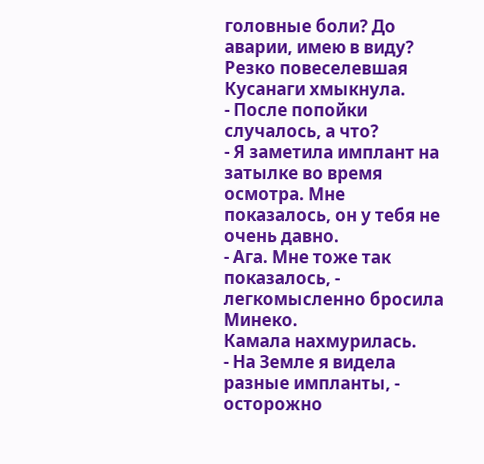головные боли? До аварии, имею в виду?
Резко повеселевшая Кусанаги хмыкнула.
- После попойки случалось, а что?
- Я заметила имплант на затылке во время осмотра. Мне показалось, он у тебя не очень давно.
- Ага. Мне тоже так показалось, - легкомысленно бросила Минеко.
Камала нахмурилась.
- На Земле я видела разные импланты, - осторожно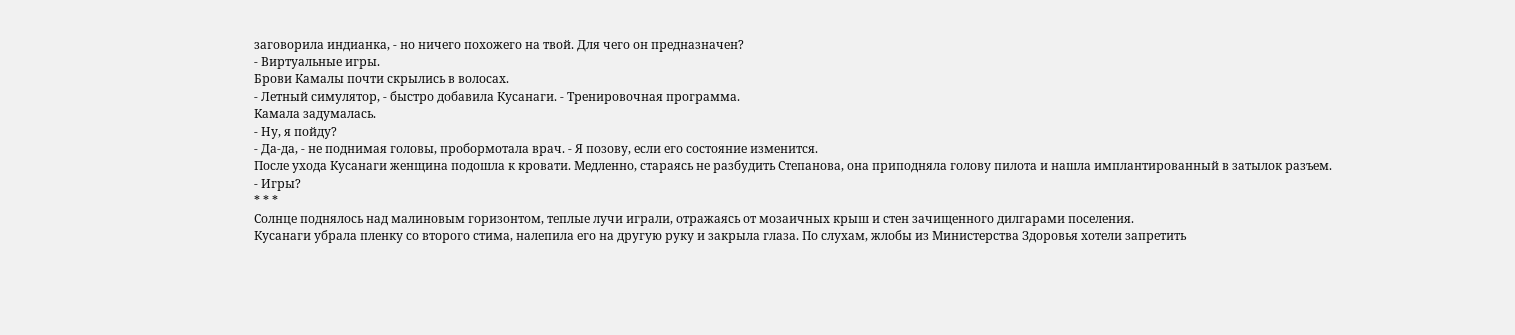заговорила индианка, - но ничего похожего на твой. Для чего он предназначен?
- Виртуальные игры.
Брови Камалы почти скрылись в волосах.
- Летный симулятор, - быстро добавила Кусанаги. - Тренировочная программа.
Камала задумалась.
- Ну, я пойду?
- Да-да, - не поднимая головы, пробормотала врач. - Я позову, если его состояние изменится.
После ухода Кусанаги женщина подошла к кровати. Медленно, стараясь не разбудить Степанова, она приподняла голову пилота и нашла имплантированный в затылок разъем.
- Игры?
* * *
Солнце поднялось над малиновым горизонтом, теплые лучи играли, отражаясь от мозаичных крыш и стен зачищенного дилгарами поселения.
Кусанаги убрала пленку со второго стима, налепила его на другую руку и закрыла глаза. По слухам, жлобы из Министерства Здоровья хотели запретить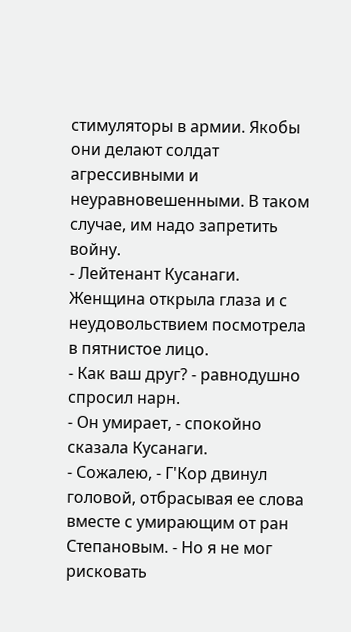стимуляторы в армии. Якобы они делают солдат агрессивными и неуравновешенными. В таком случае, им надо запретить войну.
- Лейтенант Кусанаги.
Женщина открыла глаза и с неудовольствием посмотрела в пятнистое лицо.
- Как ваш друг? - равнодушно спросил нарн.
- Он умирает, - спокойно сказала Кусанаги.
- Сожалею, - Г'Кор двинул головой, отбрасывая ее слова вместе с умирающим от ран Степановым. - Но я не мог рисковать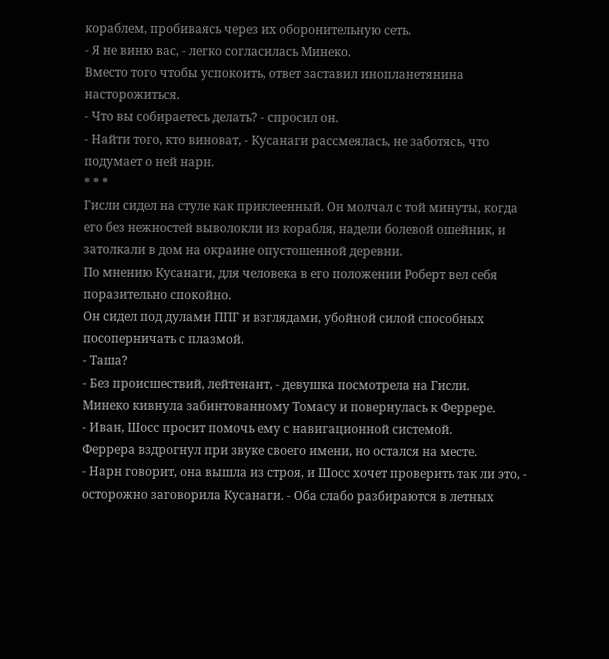кораблем, пробиваясь через их оборонительную сеть.
- Я не виню вас, - легко согласилась Минеко.
Вместо того чтобы успокоить, ответ заставил инопланетянина насторожиться.
- Что вы собираетесь делать? - спросил он.
- Найти того, кто виноват, - Кусанаги рассмеялась, не заботясь, что подумает о ней нарн.
* * *
Гисли сидел на стуле как приклеенный. Он молчал с той минуты, когда его без нежностей выволокли из корабля, надели болевой ошейник, и затолкали в дом на окраине опустошенной деревни.
По мнению Кусанаги, для человека в его положении Роберт вел себя поразительно спокойно.
Он сидел под дулами ППГ и взглядами, убойной силой способных посоперничать с плазмой.
- Таша?
- Без происшествий, лейтенант, - девушка посмотрела на Гисли.
Минеко кивнула забинтованному Томасу и повернулась к Феррере.
- Иван, Шосс просит помочь ему с навигационной системой.
Феррера вздрогнул при звуке своего имени, но остался на месте.
- Нарн говорит, она вышла из строя, и Шосс хочет проверить так ли это, - осторожно заговорила Кусанаги. - Оба слабо разбираются в летных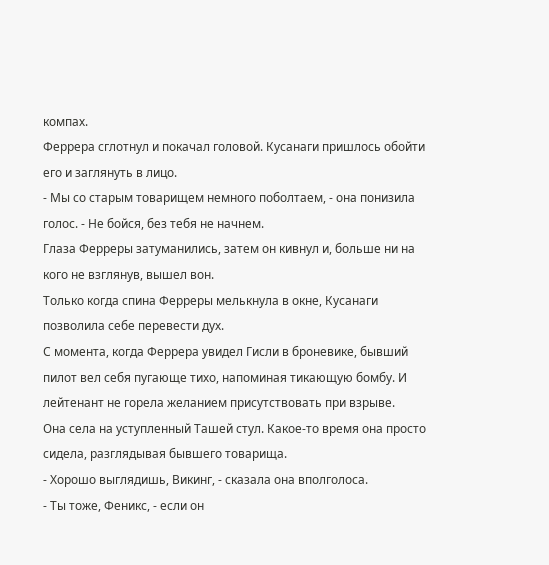компах.
Феррера сглотнул и покачал головой. Кусанаги пришлось обойти его и заглянуть в лицо.
- Мы со старым товарищем немного поболтаем, - она понизила голос. - Не бойся, без тебя не начнем.
Глаза Ферреры затуманились, затем он кивнул и, больше ни на кого не взглянув, вышел вон.
Только когда спина Ферреры мелькнула в окне, Кусанаги позволила себе перевести дух.
С момента, когда Феррера увидел Гисли в броневике, бывший пилот вел себя пугающе тихо, напоминая тикающую бомбу. И лейтенант не горела желанием присутствовать при взрыве.
Она села на уступленный Ташей стул. Какое-то время она просто сидела, разглядывая бывшего товарища.
- Хорошо выглядишь, Викинг, - сказала она вполголоса.
- Ты тоже, Феникс, - если он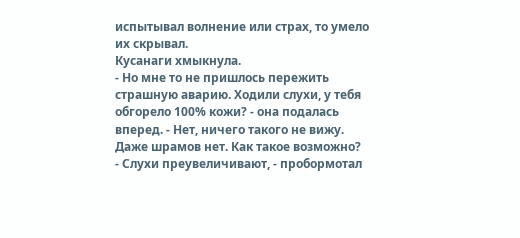испытывал волнение или страх, то умело их скрывал.
Кусанаги хмыкнула.
- Но мне то не пришлось пережить страшную аварию. Ходили слухи, у тебя обгорело 100% кожи? - она подалась вперед. - Нет, ничего такого не вижу. Даже шрамов нет. Как такое возможно?
- Слухи преувеличивают, - пробормотал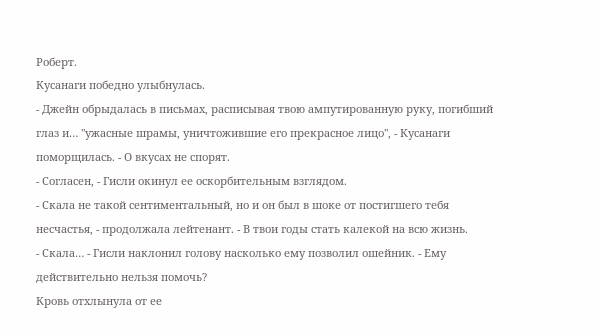Роберт.
Кусанаги победно улыбнулась.
- Джейн обрыдалась в письмах, расписывая твою ампутированную руку, погибший глаз и… "ужасные шрамы, уничтожившие его прекрасное лицо", - Кусанаги поморщилась. - О вкусах не спорят.
- Согласен, - Гисли окинул ее оскорбительным взглядом.
- Скала не такой сентиментальный, но и он был в шоке от постигшего тебя несчастья, - продолжала лейтенант. - В твои годы стать калекой на всю жизнь.
- Скала… - Гисли наклонил голову насколько ему позволил ошейник. - Ему действительно нельзя помочь?
Кровь отхлынула от ее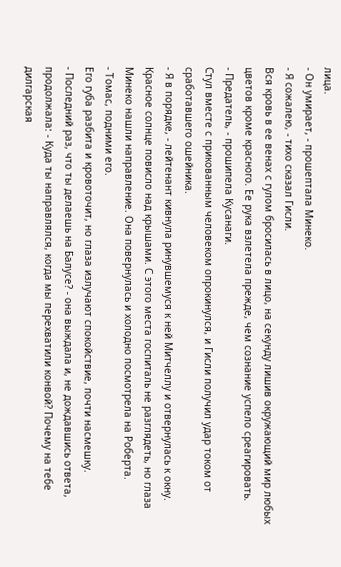лица.
- Он умирает, - прошептала Минеко.
- Я сожалею, - тихо сказал Гисли.
Вся кровь в ее венах с гулом бросилась в лицо, на секунду лишив окружающий мир любых цветов кроме красного. Ее рука взлетела прежде, чем сознание успело среагировать.
- Предатель, - прошипела Кусанаги.
Стул вместе с прикованным человеком опрокинулся, и Гисли получил удар током от сработавшего ошейника.
- Я в порядке, - лейтенант кивнула ринувшемуся к ней Митчеллу и отвернулась к окну.
Красное солнце повисло над крышами. С этого места госпиталь не разглядеть, но глаза Минеко нашли направление. Она повернулась и холодно посмотрела на Роберта.
- Томас, подними его.
Его губа разбита и кровоточит, но глаза излучают спокойствие, почти насмешку.
- Последний раз, что ты делаешь на Балусе? - она выждала и, не дождавшись ответа, продолжала: - Куда ты направлялся, когда мы перехватили конвой? Почему на тебе дилгарская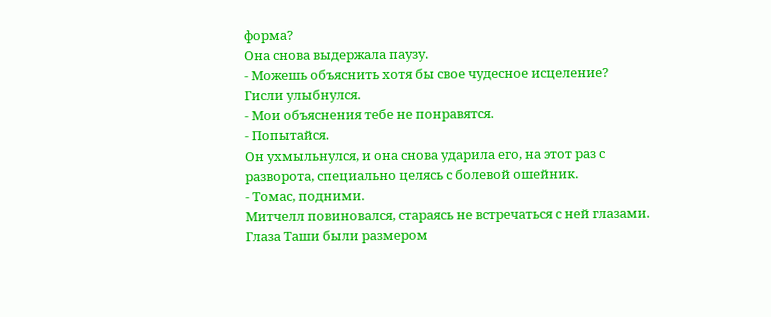форма?
Она снова выдержала паузу.
- Можешь объяснить хотя бы свое чудесное исцеление?
Гисли улыбнулся.
- Мои объяснения тебе не понравятся.
- Попытайся.
Он ухмыльнулся, и она снова ударила его, на этот раз с разворота, специально целясь с болевой ошейник.
- Томас, подними.
Митчелл повиновался, стараясь не встречаться с ней глазами. Глаза Таши были размером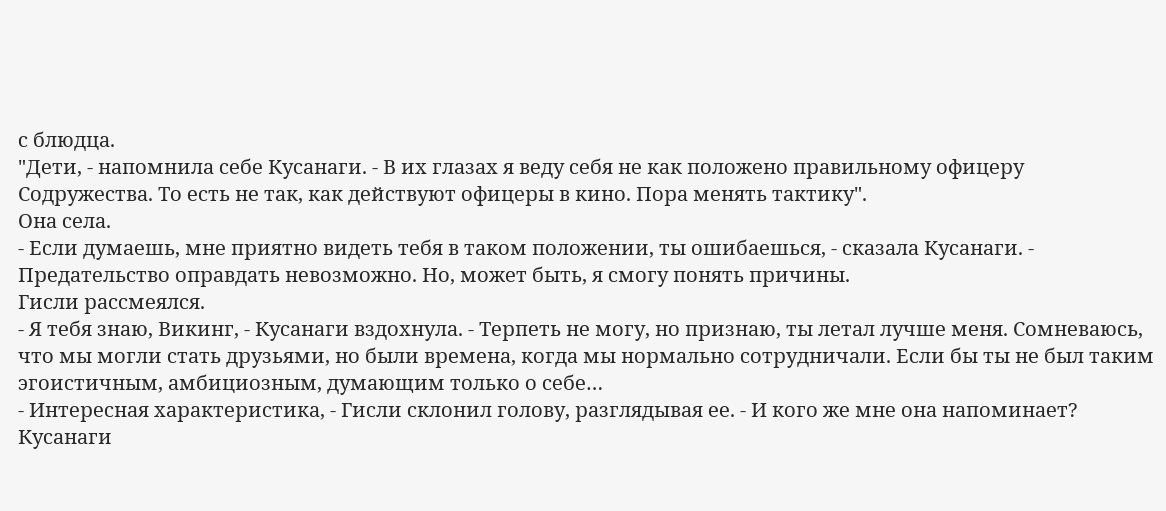с блюдца.
"Дети, - напомнила себе Кусанаги. - В их глазах я веду себя не как положено правильному офицеру Содружества. То есть не так, как действуют офицеры в кино. Пора менять тактику".
Она села.
- Если думаешь, мне приятно видеть тебя в таком положении, ты ошибаешься, - сказала Кусанаги. - Предательство оправдать невозможно. Но, может быть, я смогу понять причины.
Гисли рассмеялся.
- Я тебя знаю, Викинг, - Кусанаги вздохнула. - Терпеть не могу, но признаю, ты летал лучше меня. Сомневаюсь, что мы могли стать друзьями, но были времена, когда мы нормально сотрудничали. Если бы ты не был таким эгоистичным, амбициозным, думающим только о себе…
- Интересная характеристика, - Гисли склонил голову, разглядывая ее. - И кого же мне она напоминает?
Кусанаги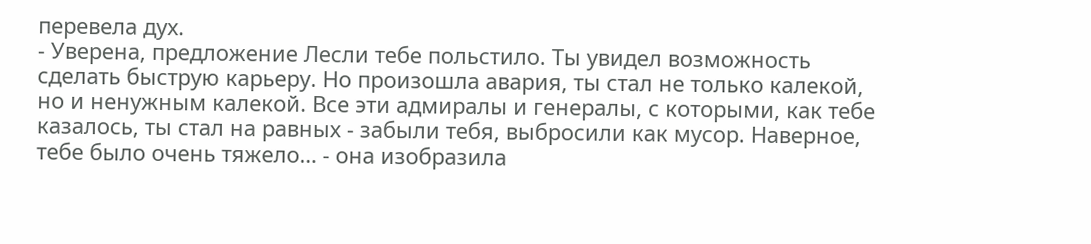перевела дух.
- Уверена, предложение Лесли тебе польстило. Ты увидел возможность сделать быструю карьеру. Но произошла авария, ты стал не только калекой, но и ненужным калекой. Все эти адмиралы и генералы, с которыми, как тебе казалось, ты стал на равных - забыли тебя, выбросили как мусор. Наверное, тебе было очень тяжело… - она изобразила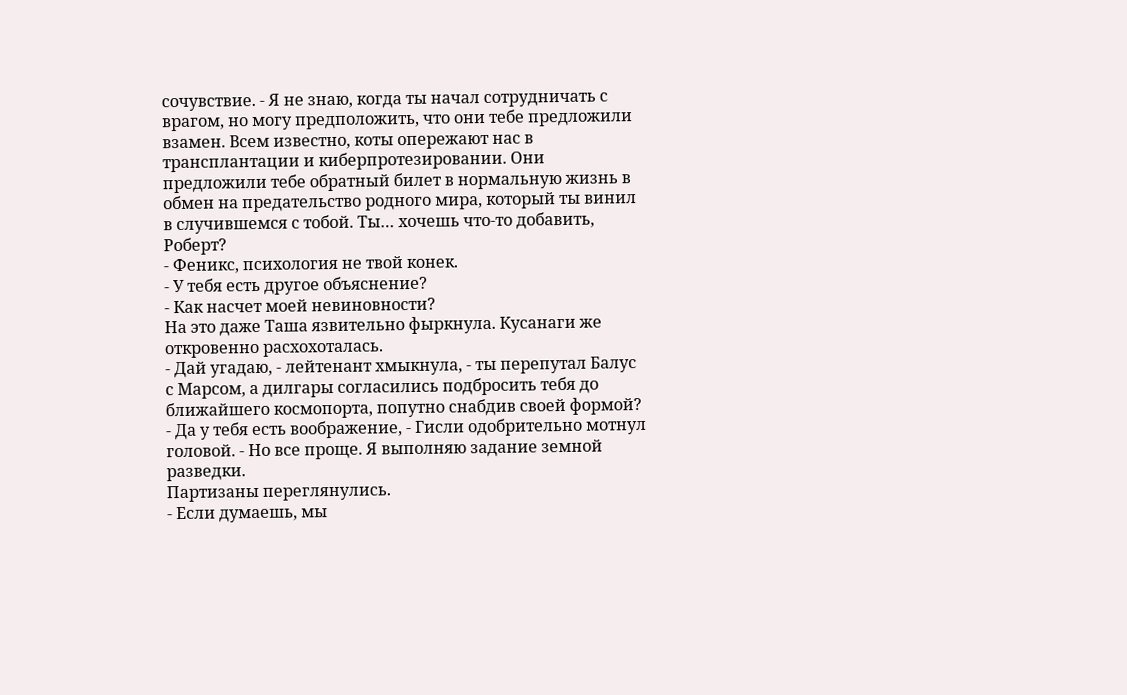сочувствие. - Я не знаю, когда ты начал сотрудничать с врагом, но могу предположить, что они тебе предложили взамен. Всем известно, коты опережают нас в трансплантации и киберпротезировании. Они предложили тебе обратный билет в нормальную жизнь в обмен на предательство родного мира, который ты винил в случившемся с тобой. Ты… хочешь что-то добавить, Роберт?
- Феникс, психология не твой конек.
- У тебя есть другое объяснение?
- Как насчет моей невиновности?
На это даже Таша язвительно фыркнула. Кусанаги же откровенно расхохоталась.
- Дай угадаю, - лейтенант хмыкнула, - ты перепутал Балус с Марсом, а дилгары согласились подбросить тебя до ближайшего космопорта, попутно снабдив своей формой?
- Да у тебя есть воображение, - Гисли одобрительно мотнул головой. - Но все проще. Я выполняю задание земной разведки.
Партизаны переглянулись.
- Если думаешь, мы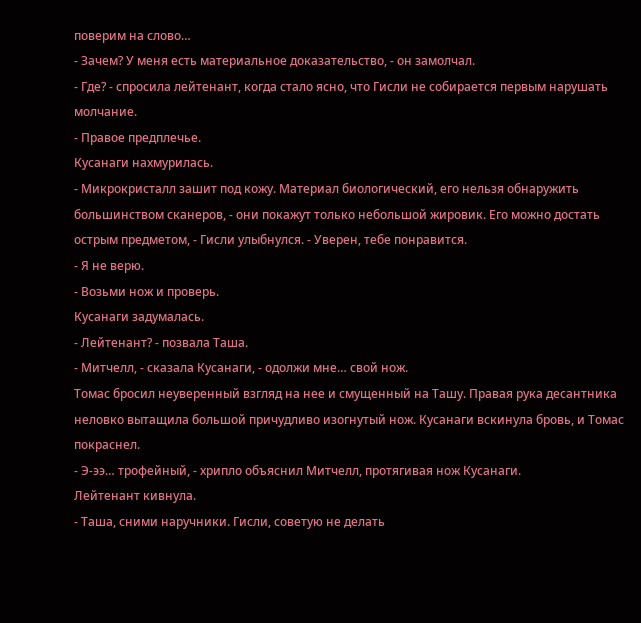поверим на слово…
- Зачем? У меня есть материальное доказательство, - он замолчал.
- Где? - спросила лейтенант, когда стало ясно, что Гисли не собирается первым нарушать молчание.
- Правое предплечье.
Кусанаги нахмурилась.
- Микрокристалл зашит под кожу. Материал биологический, его нельзя обнаружить большинством сканеров, - они покажут только небольшой жировик. Его можно достать острым предметом, - Гисли улыбнулся. - Уверен, тебе понравится.
- Я не верю.
- Возьми нож и проверь.
Кусанаги задумалась.
- Лейтенант? - позвала Таша.
- Митчелл, - сказала Кусанаги, - одолжи мне… свой нож.
Томас бросил неуверенный взгляд на нее и смущенный на Ташу. Правая рука десантника неловко вытащила большой причудливо изогнутый нож. Кусанаги вскинула бровь, и Томас покраснел.
- Э-ээ… трофейный, - хрипло объяснил Митчелл, протягивая нож Кусанаги.
Лейтенант кивнула.
- Таша, сними наручники. Гисли, советую не делать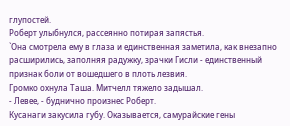глупостей.
Роберт улыбнулся, рассеянно потирая запястья.
`Она смотрела ему в глаза и единственная заметила, как внезапно расширились, заполняя радужку, зрачки Гисли - единственный признак боли от вошедшего в плоть лезвия.
Громко охнула Таша. Митчелл тяжело задышал.
- Левее, - буднично произнес Роберт.
Кусанаги закусила губу. Оказывается, самурайские гены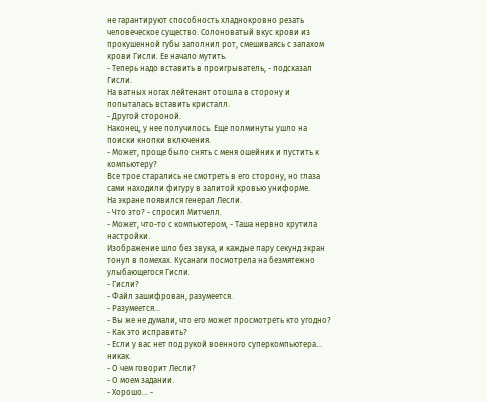не гарантируют способность хладнокровно резать человеческое существо. Солоноватый вкус крови из прокушенной губы заполнил рот, смешиваясь с запахом крови Гисли. Ее начало мутить.
- Теперь надо вставить в проигрыватель, - подсказал Гисли.
На ватных ногах лейтенант отошла в сторону и попыталась вставить кристалл.
- Другой стороной.
Наконец, у нее получилось. Еще полминуты ушло на поиски кнопки включения.
- Может, проще было снять с меня ошейник и пустить к компьютеру?
Все трое старались не смотреть в его сторону, но глаза сами находили фигуру в залитой кровью униформе.
На экране появился генерал Лесли.
- Что это? - спросил Митчелл.
- Может, что-то с компьютером, - Таша нервно крутила настройки.
Изображение шло без звука, и каждые пару секунд экран тонул в помехах. Кусанаги посмотрела на безмятежно улыбающегося Гисли.
- Гисли?
- Файл зашифрован, разумеется.
- Разумеется…
- Вы же не думали, что его может просмотреть кто угодно?
- Как это исправить?
- Если у вас нет под рукой военного суперкомпьютера… никак.
- О чем говорит Лесли?
- О моем задании.
- Хорошо… -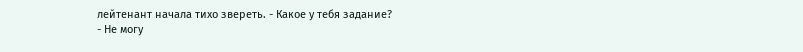лейтенант начала тихо звереть. - Какое у тебя задание?
- Не могу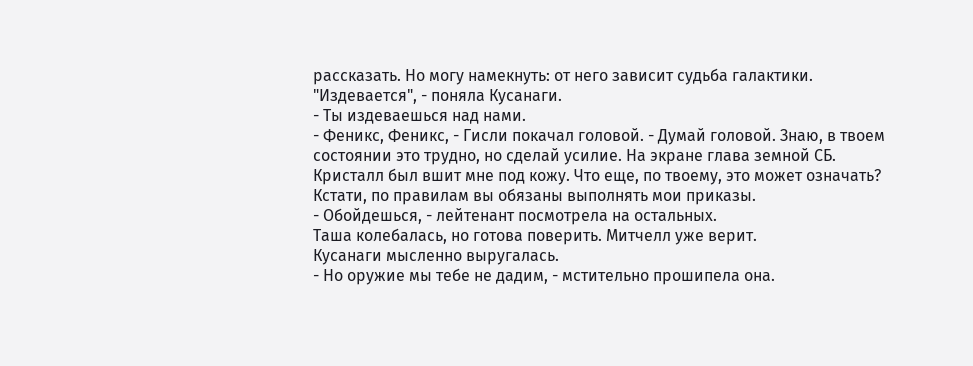рассказать. Но могу намекнуть: от него зависит судьба галактики.
"Издевается", - поняла Кусанаги.
- Ты издеваешься над нами.
- Феникс, Феникс, - Гисли покачал головой. - Думай головой. Знаю, в твоем состоянии это трудно, но сделай усилие. На экране глава земной СБ. Кристалл был вшит мне под кожу. Что еще, по твоему, это может означать? Кстати, по правилам вы обязаны выполнять мои приказы.
- Обойдешься, - лейтенант посмотрела на остальных.
Таша колебалась, но готова поверить. Митчелл уже верит.
Кусанаги мысленно выругалась.
- Но оружие мы тебе не дадим, - мстительно прошипела она.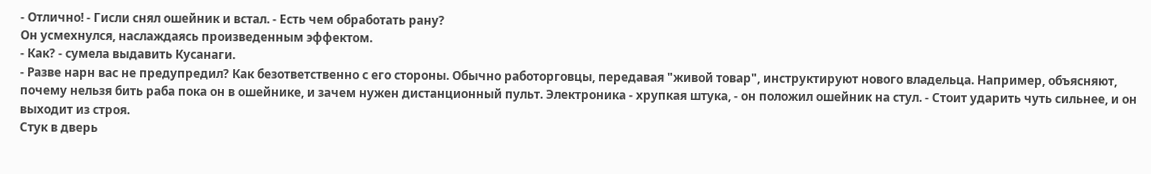- Отлично! - Гисли снял ошейник и встал. - Есть чем обработать рану?
Он усмехнулся, наслаждаясь произведенным эффектом.
- Как? - сумела выдавить Кусанаги.
- Разве нарн вас не предупредил? Как безответственно с его стороны. Обычно работорговцы, передавая "живой товар", инструктируют нового владельца. Например, объясняют, почему нельзя бить раба пока он в ошейнике, и зачем нужен дистанционный пульт. Электроника - хрупкая штука, - он положил ошейник на стул. - Стоит ударить чуть сильнее, и он выходит из строя.
Стук в дверь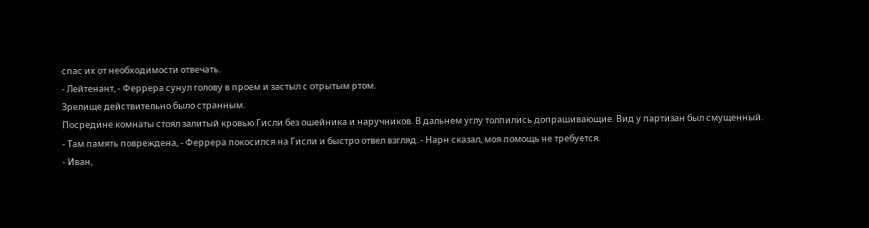спас их от необходимости отвечать.
- Лейтенант, - Феррера сунул голову в проем и застыл с отрытым ртом.
Зрелище действительно было странным.
Посредине комнаты стоял залитый кровью Гисли без ошейника и наручников. В дальнем углу толпились допрашивающие. Вид у партизан был смущенный.
- Там память повреждена, - Феррера покосился на Гисли и быстро отвел взгляд. - Нарн сказал, моя помощь не требуется.
- Иван,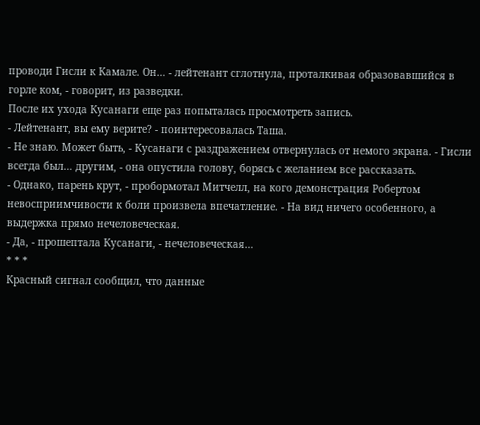проводи Гисли к Камале. Он… - лейтенант сглотнула, проталкивая образовавшийся в горле ком, - говорит, из разведки.
После их ухода Кусанаги еще раз попыталась просмотреть запись.
- Лейтенант, вы ему верите? - поинтересовалась Таша.
- Не знаю. Может быть, - Кусанаги с раздражением отвернулась от немого экрана. - Гисли всегда был… другим, - она опустила голову, борясь с желанием все рассказать.
- Однако, парень крут, - пробормотал Митчелл, на кого демонстрация Робертом невосприимчивости к боли произвела впечатление. - На вид ничего особенного, а выдержка прямо нечеловеческая.
- Да, - прошептала Кусанаги, - нечеловеческая…
* * *
Красный сигнал сообщил, что данные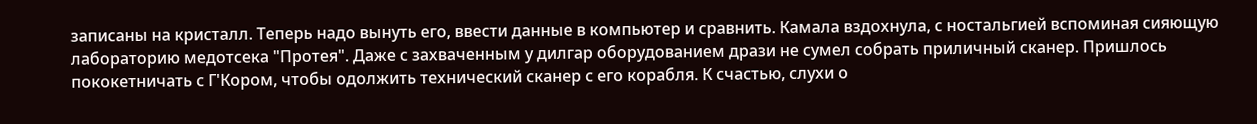записаны на кристалл. Теперь надо вынуть его, ввести данные в компьютер и сравнить. Камала вздохнула, с ностальгией вспоминая сияющую лабораторию медотсека "Протея". Даже с захваченным у дилгар оборудованием дрази не сумел собрать приличный сканер. Пришлось пококетничать с Г'Кором, чтобы одолжить технический сканер с его корабля. К счастью, слухи о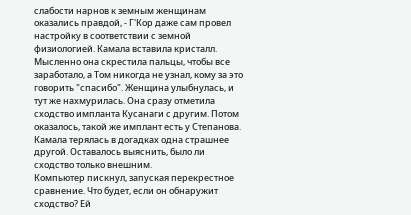слабости нарнов к земным женщинам оказались правдой, - Г'Кор даже сам провел настройку в соответствии с земной физиологией. Камала вставила кристалл. Мысленно она скрестила пальцы, чтобы все заработало, а Том никогда не узнал, кому за это говорить "спасибо". Женщина улыбнулась, и тут же нахмурилась. Она сразу отметила сходство импланта Кусанаги с другим. Потом оказалось, такой же имплант есть у Степанова. Камала терялась в догадках одна страшнее другой. Оставалось выяснить, было ли сходство только внешним.
Компьютер пискнул, запуская перекрестное сравнение. Что будет, если он обнаружит сходство? Ей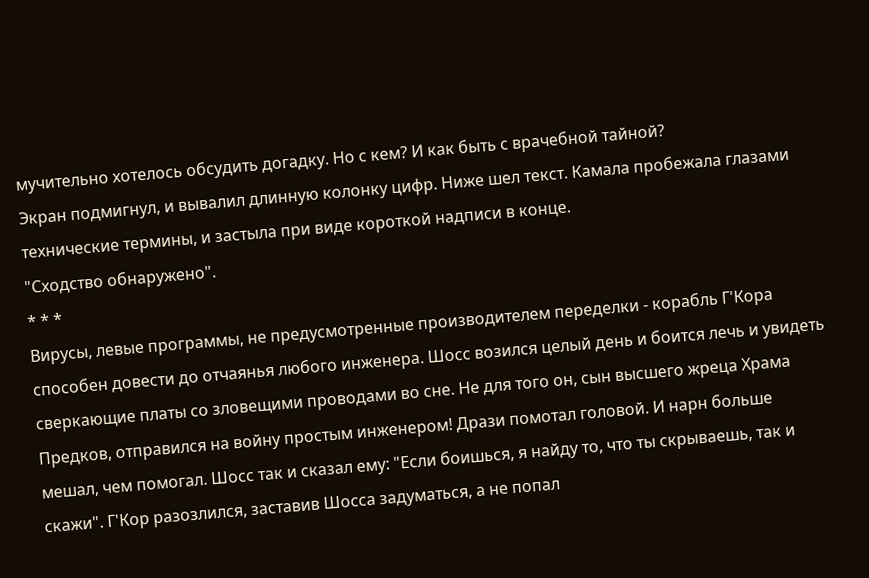мучительно хотелось обсудить догадку. Но с кем? И как быть с врачебной тайной?
Экран подмигнул, и вывалил длинную колонку цифр. Ниже шел текст. Камала пробежала глазами технические термины, и застыла при виде короткой надписи в конце.
"Сходство обнаружено".
* * *
Вирусы, левые программы, не предусмотренные производителем переделки - корабль Г'Кора способен довести до отчаянья любого инженера. Шосс возился целый день и боится лечь и увидеть сверкающие платы со зловещими проводами во сне. Не для того он, сын высшего жреца Храма Предков, отправился на войну простым инженером! Дрази помотал головой. И нарн больше мешал, чем помогал. Шосс так и сказал ему: "Если боишься, я найду то, что ты скрываешь, так и скажи". Г'Кор разозлился, заставив Шосса задуматься, а не попал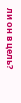ли он в цель?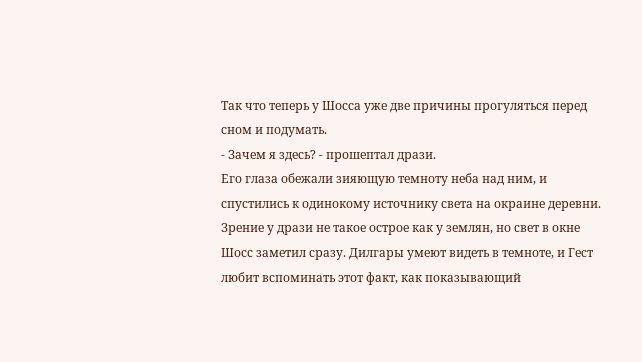Так что теперь у Шосса уже две причины прогуляться перед сном и подумать.
- Зачем я здесь? - прошептал дрази.
Его глаза обежали зияющую темноту неба над ним, и спустились к одинокому источнику света на окраине деревни. Зрение у дрази не такое острое как у землян, но свет в окне Шосс заметил сразу. Дилгары умеют видеть в темноте, и Гест любит вспоминать этот факт, как показывающий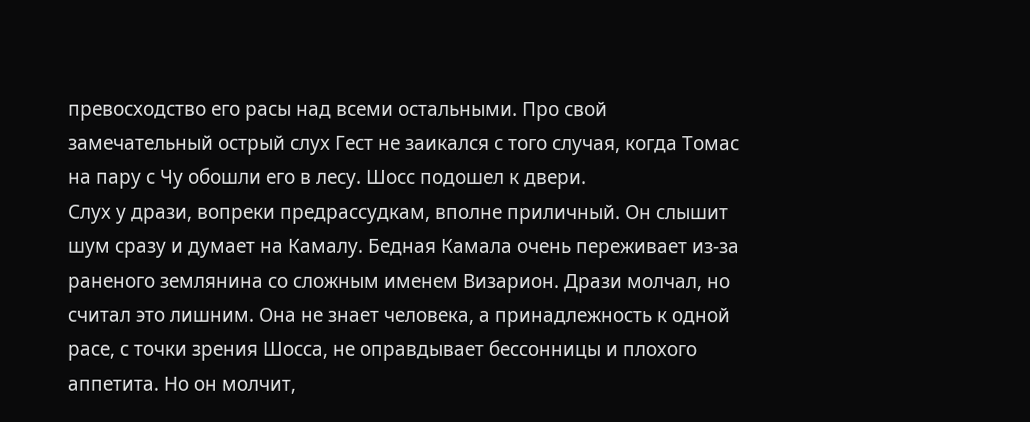превосходство его расы над всеми остальными. Про свой замечательный острый слух Гест не заикался с того случая, когда Томас на пару с Чу обошли его в лесу. Шосс подошел к двери.
Слух у дрази, вопреки предрассудкам, вполне приличный. Он слышит шум сразу и думает на Камалу. Бедная Камала очень переживает из-за раненого землянина со сложным именем Визарион. Дрази молчал, но считал это лишним. Она не знает человека, а принадлежность к одной расе, с точки зрения Шосса, не оправдывает бессонницы и плохого аппетита. Но он молчит,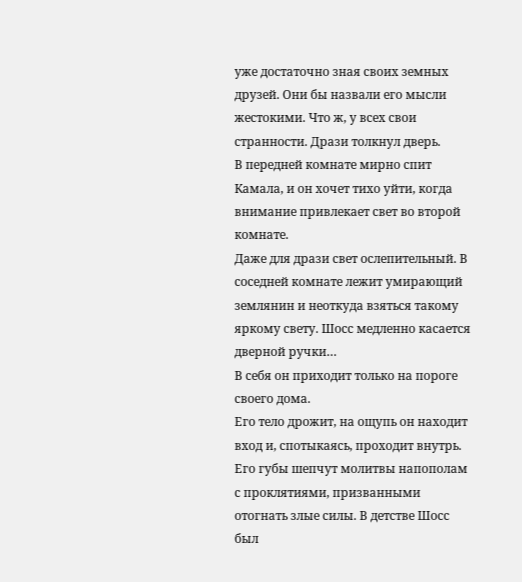уже достаточно зная своих земных друзей. Они бы назвали его мысли жестокими. Что ж, у всех свои странности. Дрази толкнул дверь.
В передней комнате мирно спит Камала, и он хочет тихо уйти, когда внимание привлекает свет во второй комнате.
Даже для дрази свет ослепительный. В соседней комнате лежит умирающий землянин и неоткуда взяться такому яркому свету. Шосс медленно касается дверной ручки…
В себя он приходит только на пороге своего дома.
Его тело дрожит, на ощупь он находит вход и, спотыкаясь, проходит внутрь. Его губы шепчут молитвы напополам с проклятиями, призванными отогнать злые силы. В детстве Шосс был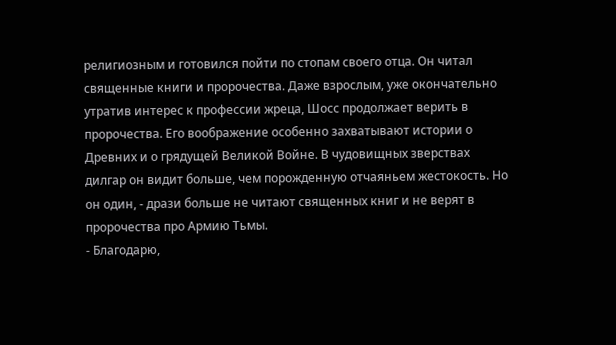религиозным и готовился пойти по стопам своего отца. Он читал священные книги и пророчества. Даже взрослым, уже окончательно утратив интерес к профессии жреца, Шосс продолжает верить в пророчества. Его воображение особенно захватывают истории о Древних и о грядущей Великой Войне. В чудовищных зверствах дилгар он видит больше, чем порожденную отчаяньем жестокость. Но он один, - дрази больше не читают священных книг и не верят в пророчества про Армию Тьмы.
- Благодарю,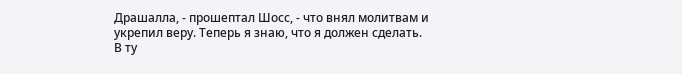Драшалла, - прошептал Шосс, - что внял молитвам и укрепил веру. Теперь я знаю, что я должен сделать.
В ту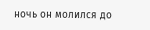ночь он молился до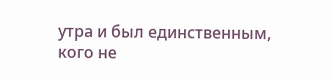утра и был единственным, кого не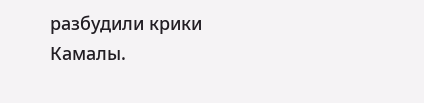разбудили крики Камалы.